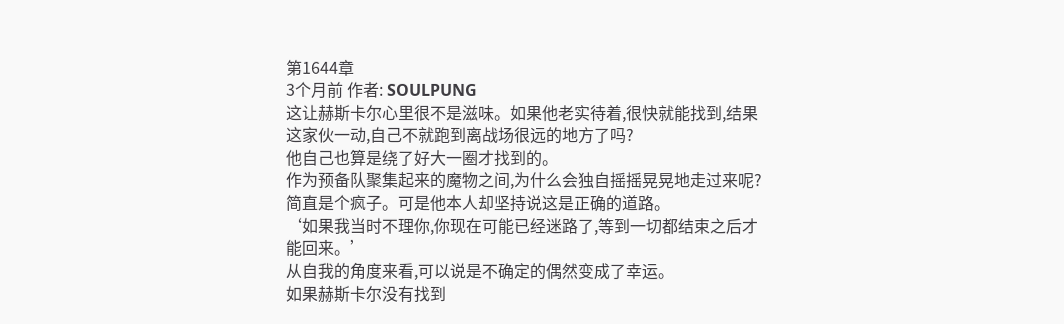第1644章
3个月前 作者: SOULPUNG
这让赫斯卡尔心里很不是滋味。如果他老实待着,很快就能找到,结果这家伙一动,自己不就跑到离战场很远的地方了吗?
他自己也算是绕了好大一圈才找到的。
作为预备队聚集起来的魔物之间,为什么会独自摇摇晃晃地走过来呢?
简直是个疯子。可是他本人却坚持说这是正确的道路。
‘如果我当时不理你,你现在可能已经迷路了,等到一切都结束之后才能回来。’
从自我的角度来看,可以说是不确定的偶然变成了幸运。
如果赫斯卡尔没有找到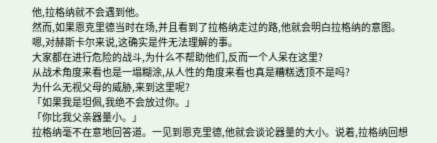他,拉格纳就不会遇到他。
然而,如果恩克里德当时在场,并且看到了拉格纳走过的路,他就会明白拉格纳的意图。
嗯,对赫斯卡尔来说,这确实是件无法理解的事。
大家都在进行危险的战斗,为什么不帮助他们,反而一个人呆在这里?
从战术角度来看也是一塌糊涂,从人性的角度来看也真是糟糕透顶不是吗?
为什么无视父母的威胁,来到这里呢?
「如果我是坦佩,我绝不会放过你。」
「你比我父亲器量小。」
拉格纳毫不在意地回答道。一见到恩克里德,他就会谈论器量的大小。说着,拉格纳回想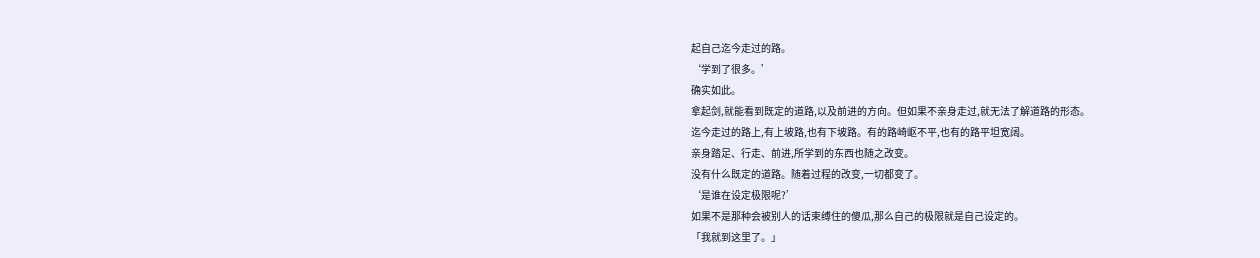起自己迄今走过的路。
‘学到了很多。’
确实如此。
拿起剑,就能看到既定的道路,以及前进的方向。但如果不亲身走过,就无法了解道路的形态。
迄今走过的路上,有上坡路,也有下坡路。有的路崎岖不平,也有的路平坦宽阔。
亲身踏足、行走、前进,所学到的东西也随之改变。
没有什么既定的道路。随着过程的改变,一切都变了。
‘是谁在设定极限呢?’
如果不是那种会被别人的话束缚住的傻瓜,那么自己的极限就是自己设定的。
「我就到这里了。」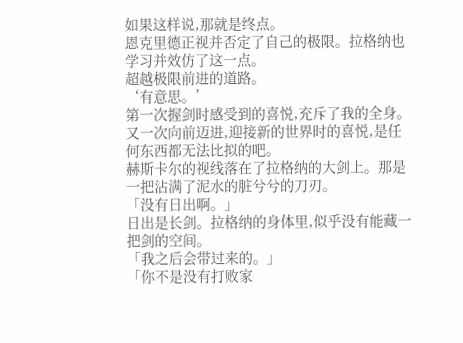如果这样说,那就是终点。
恩克里德正视并否定了自己的极限。拉格纳也学习并效仿了这一点。
超越极限前进的道路。
‘有意思。’
第一次握剑时感受到的喜悦,充斥了我的全身。
又一次向前迈进,迎接新的世界时的喜悦,是任何东西都无法比拟的吧。
赫斯卡尔的视线落在了拉格纳的大剑上。那是一把沾满了泥水的脏兮兮的刀刃。
「没有日出啊。」
日出是长剑。拉格纳的身体里,似乎没有能藏一把剑的空间。
「我之后会带过来的。」
「你不是没有打败家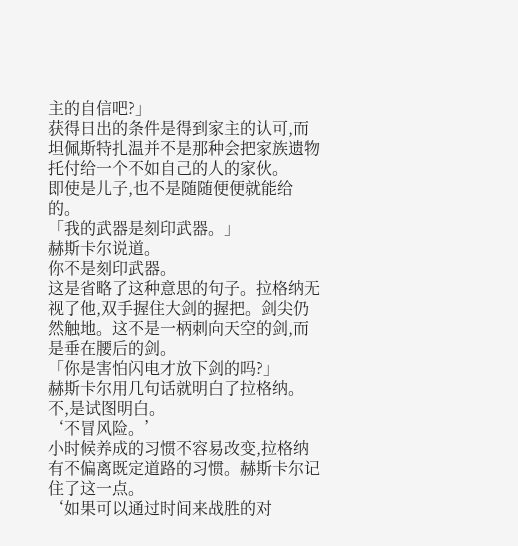主的自信吧?」
获得日出的条件是得到家主的认可,而坦佩斯特扎温并不是那种会把家族遗物托付给一个不如自己的人的家伙。
即使是儿子,也不是随随便便就能给的。
「我的武器是刻印武器。」
赫斯卡尔说道。
你不是刻印武器。
这是省略了这种意思的句子。拉格纳无视了他,双手握住大剑的握把。剑尖仍然触地。这不是一柄刺向天空的剑,而是垂在腰后的剑。
「你是害怕闪电才放下剑的吗?」
赫斯卡尔用几句话就明白了拉格纳。不,是试图明白。
‘不冒风险。’
小时候养成的习惯不容易改变,拉格纳有不偏离既定道路的习惯。赫斯卡尔记住了这一点。
‘如果可以通过时间来战胜的对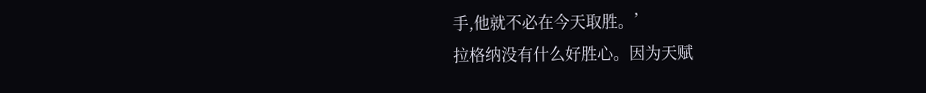手,他就不必在今天取胜。’
拉格纳没有什么好胜心。因为天赋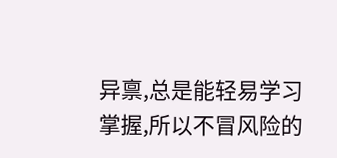异禀,总是能轻易学习掌握,所以不冒风险的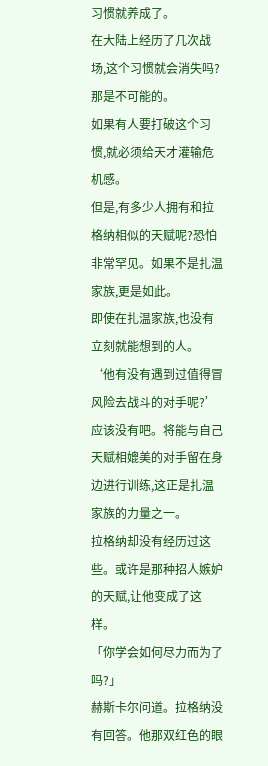习惯就养成了。
在大陆上经历了几次战场,这个习惯就会消失吗?那是不可能的。
如果有人要打破这个习惯,就必须给天才灌输危机感。
但是,有多少人拥有和拉格纳相似的天赋呢?恐怕非常罕见。如果不是扎温家族,更是如此。
即使在扎温家族,也没有立刻就能想到的人。
‘他有没有遇到过值得冒风险去战斗的对手呢?’
应该没有吧。将能与自己天赋相媲美的对手留在身边进行训练,这正是扎温家族的力量之一。
拉格纳却没有经历过这些。或许是那种招人嫉妒的天赋,让他变成了这样。
「你学会如何尽力而为了吗?」
赫斯卡尔问道。拉格纳没有回答。他那双红色的眼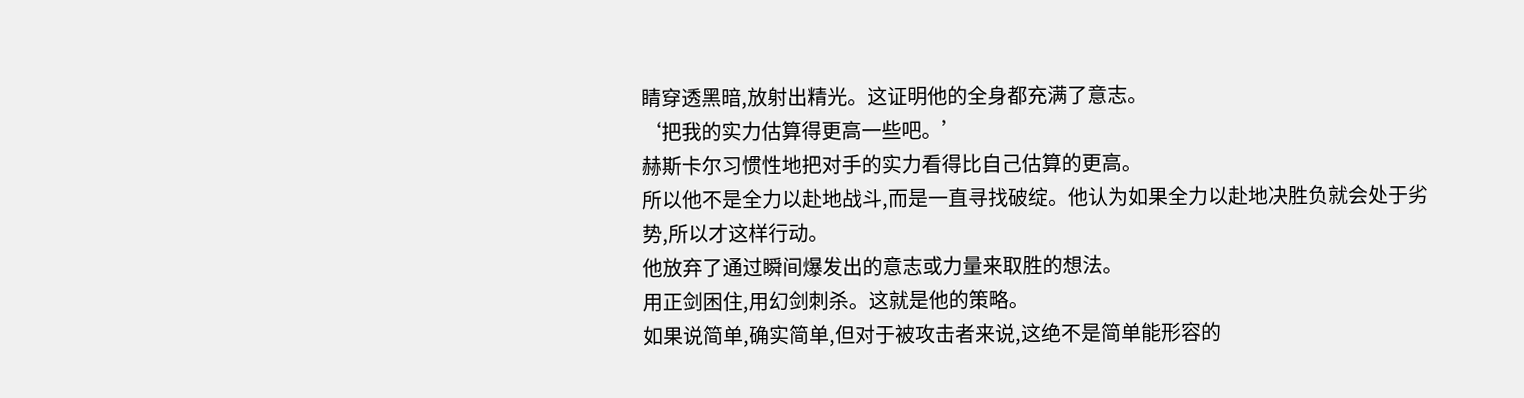睛穿透黑暗,放射出精光。这证明他的全身都充满了意志。
‘把我的实力估算得更高一些吧。’
赫斯卡尔习惯性地把对手的实力看得比自己估算的更高。
所以他不是全力以赴地战斗,而是一直寻找破绽。他认为如果全力以赴地决胜负就会处于劣势,所以才这样行动。
他放弃了通过瞬间爆发出的意志或力量来取胜的想法。
用正剑困住,用幻剑刺杀。这就是他的策略。
如果说简单,确实简单,但对于被攻击者来说,这绝不是简单能形容的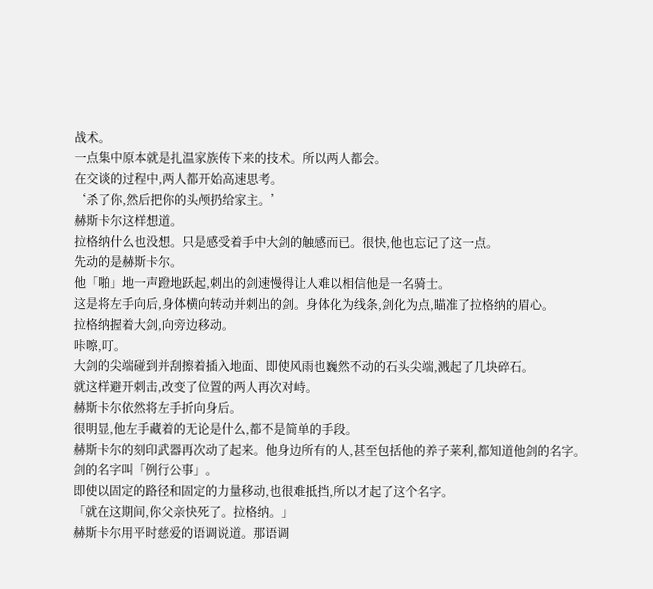战术。
一点集中原本就是扎温家族传下来的技术。所以两人都会。
在交谈的过程中,两人都开始高速思考。
‘杀了你,然后把你的头颅扔给家主。’
赫斯卡尔这样想道。
拉格纳什么也没想。只是感受着手中大剑的触感而已。很快,他也忘记了这一点。
先动的是赫斯卡尔。
他「啪」地一声蹬地跃起,刺出的剑速慢得让人难以相信他是一名骑士。
这是将左手向后,身体横向转动并刺出的剑。身体化为线条,剑化为点,瞄准了拉格纳的眉心。
拉格纳握着大剑,向旁边移动。
咔嚓,叮。
大剑的尖端碰到并刮擦着插入地面、即使风雨也巍然不动的石头尖端,溅起了几块碎石。
就这样避开刺击,改变了位置的两人再次对峙。
赫斯卡尔依然将左手折向身后。
很明显,他左手藏着的无论是什么,都不是简单的手段。
赫斯卡尔的刻印武器再次动了起来。他身边所有的人,甚至包括他的养子莱利,都知道他剑的名字。
剑的名字叫「例行公事」。
即使以固定的路径和固定的力量移动,也很难抵挡,所以才起了这个名字。
「就在这期间,你父亲快死了。拉格纳。」
赫斯卡尔用平时慈爱的语调说道。那语调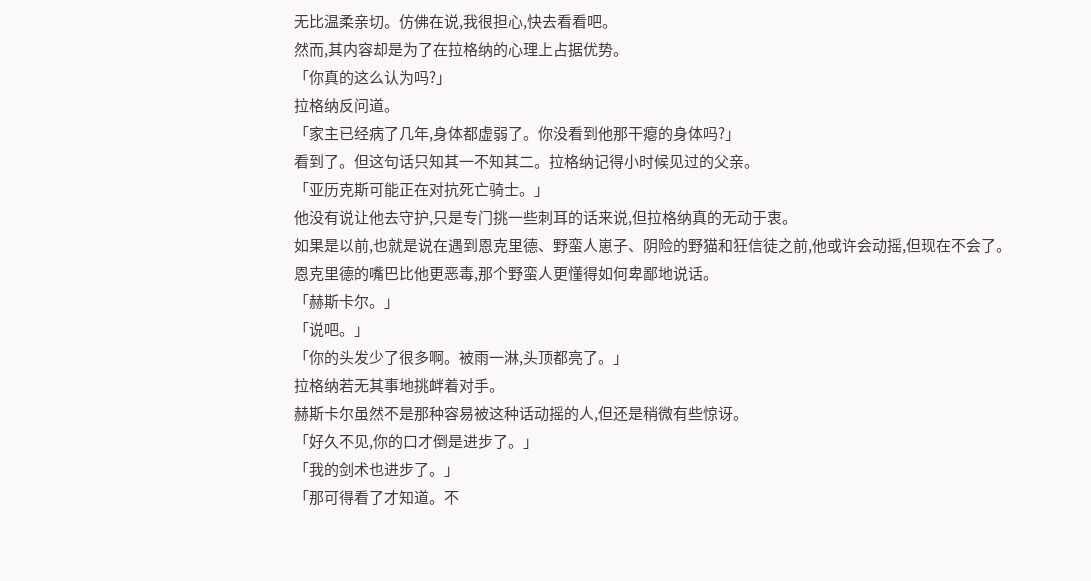无比温柔亲切。仿佛在说,我很担心,快去看看吧。
然而,其内容却是为了在拉格纳的心理上占据优势。
「你真的这么认为吗?」
拉格纳反问道。
「家主已经病了几年,身体都虚弱了。你没看到他那干瘪的身体吗?」
看到了。但这句话只知其一不知其二。拉格纳记得小时候见过的父亲。
「亚历克斯可能正在对抗死亡骑士。」
他没有说让他去守护,只是专门挑一些刺耳的话来说,但拉格纳真的无动于衷。
如果是以前,也就是说在遇到恩克里德、野蛮人崽子、阴险的野猫和狂信徒之前,他或许会动摇,但现在不会了。
恩克里德的嘴巴比他更恶毒,那个野蛮人更懂得如何卑鄙地说话。
「赫斯卡尔。」
「说吧。」
「你的头发少了很多啊。被雨一淋,头顶都亮了。」
拉格纳若无其事地挑衅着对手。
赫斯卡尔虽然不是那种容易被这种话动摇的人,但还是稍微有些惊讶。
「好久不见,你的口才倒是进步了。」
「我的剑术也进步了。」
「那可得看了才知道。不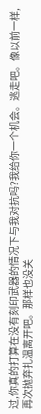过,你真的打算在没有刻印武器的情况下与我对抗吗?我给你一个机会。逃走吧。像以前一样,再次抛弃扎温离开吧。那样也没关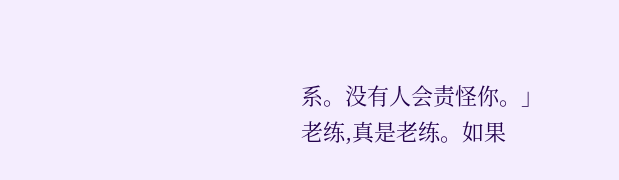系。没有人会责怪你。」
老练,真是老练。如果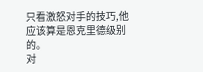只看激怒对手的技巧,他应该算是恩克里德级别的。
对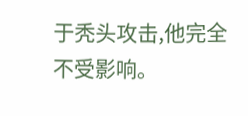于秃头攻击,他完全不受影响。